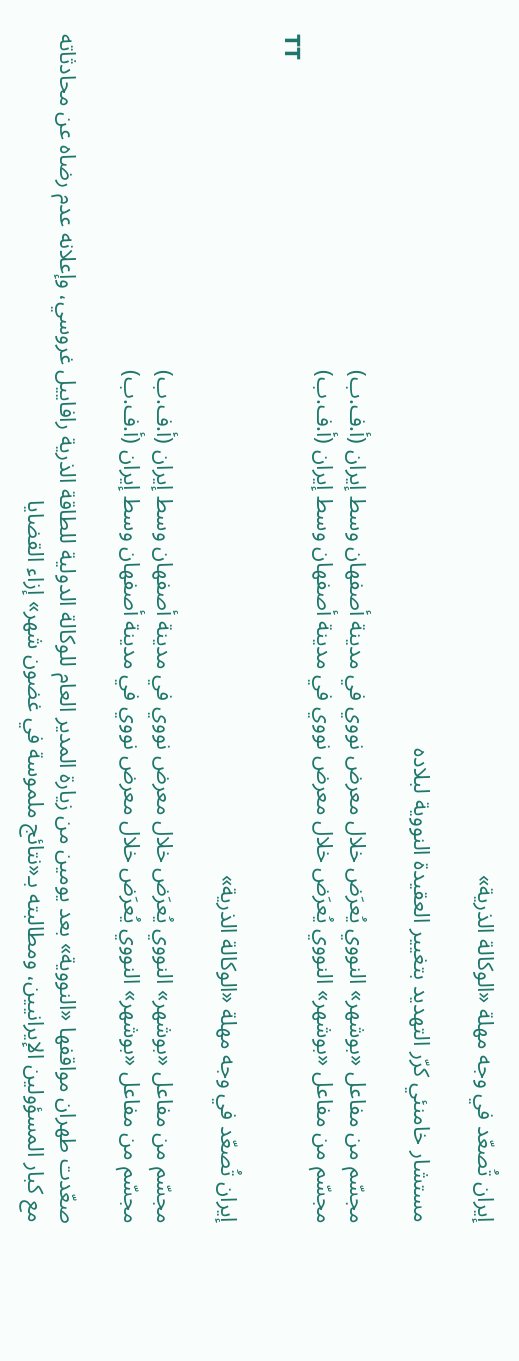إيران تُصعّد في وجه مهلة «الوكالة الذرية»

مستشار خامنئي كرّر التهديد بتغيير العقيدة النووية لبلاده

مجسّم من مفاعل «بوشهر» النووي يُعرَض خلال معرض نووي في مدينة أصفهان وسط إيران (أ.ف.ب)
مجسّم من مفاعل «بوشهر» النووي يُعرَض خلال معرض نووي في مدينة أصفهان وسط إيران (أ.ف.ب)
TT

إيران تُصعّد في وجه مهلة «الوكالة الذرية»

مجسّم من مفاعل «بوشهر» النووي يُعرَض خلال معرض نووي في مدينة أصفهان وسط إيران (أ.ف.ب)
مجسّم من مفاعل «بوشهر» النووي يُعرَض خلال معرض نووي في مدينة أصفهان وسط إيران (أ.ف.ب)

صعّدت طهران مواقفها «النووية» بعد يومين من زيارة المدير العام للوكالة الدولية للطاقة الذرية رافاييل غروسي، وإعلانه عدم رضاه عن محادثاته مع كبار المسؤولين الإيرانيين، ومطالبته بـ«نتائج ملموسة في غضون شهر» إزاء القضايا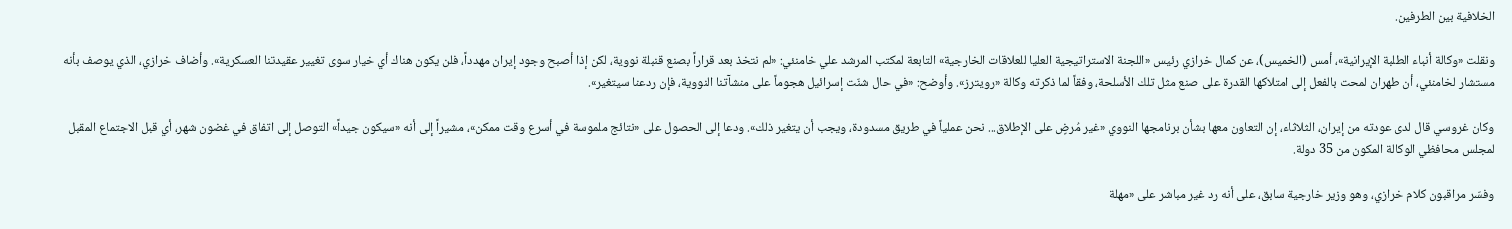الخلافية بين الطرفين.

ونقلت «وكالة أنباء الطلبة الإيرانية»، أمس (الخميس)، عن كمال خرازي رئيس «اللجنة الاستراتيجية العليا للعلاقات الخارجية» التابعة لمكتب المرشد علي خامنئي: «لم نتخذ بعد قراراً بصنع قنبلة نووية، لكن إذا أصبح وجود إيران مهدداً، فلن يكون هناك أي خيار سوى تغيير عقيدتنا العسكرية». وأضاف خرازي، الذي يوصف بأنه مستشار لخامنئي، أن طهران لمحت بالفعل إلى امتلاكها القدرة على صنع مثل تلك الأسلحة، وفقاً لما ذكرته وكالة «رويترز». وأوضح: «في حال شنّت إسرائيل هجوماً على منشآتنا النووية، فإن ردعنا سيتغير».

وكان غروسي قال لدى عودته من إيران، الثلاثاء، إن التعاون معها بشأن برنامجها النووي «غير مُرضٍ على الإطلاق... نحن عملياً في طريق مسدودة، ويجب أن يتغير ذلك». ودعا إلى الحصول على «نتائج ملموسة في أسرع وقت ممكن»، مشيراً إلى أنه «سيكون جيداً» التوصل إلى اتفاق في غضون شهر، أي قبل الاجتماع المقبل لمجلس محافظي الوكالة المكون من 35 دولة.

وفسّر مراقبون كلام خرازي، وهو وزير خارجية سابق، على أنه رد غير مباشر على «مهلة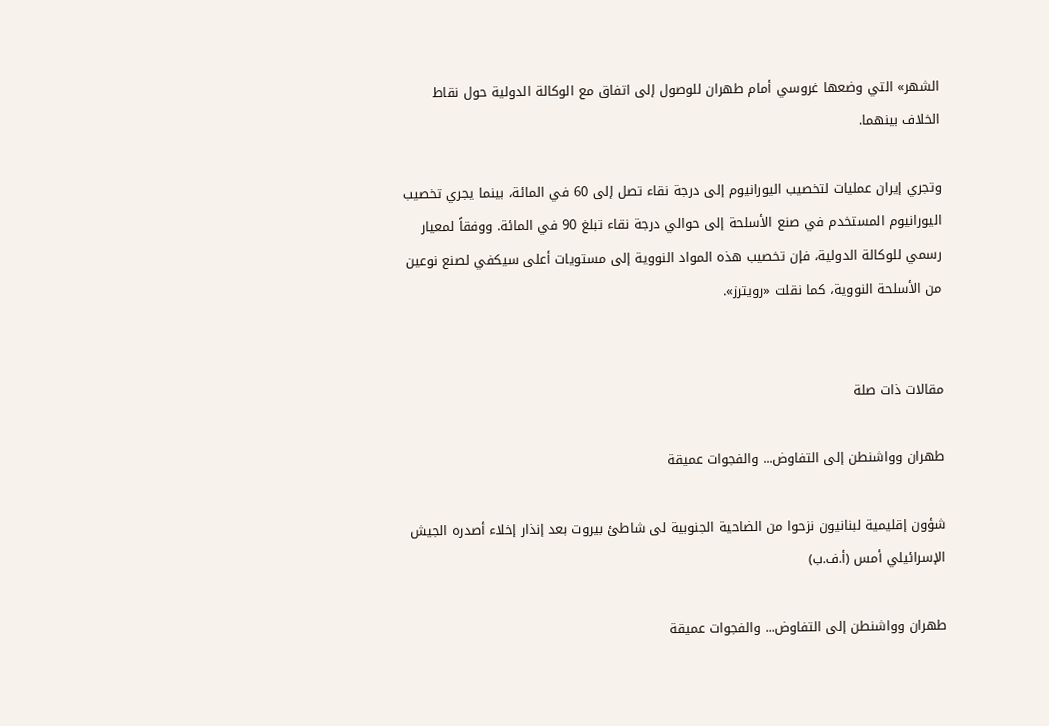الشهر» التي وضعها غروسي أمام طهران للوصول إلى اتفاق مع الوكالة الدولية حول نقاط الخلاف بينهما.

وتجري إيران عمليات لتخصيب اليورانيوم إلى درجة نقاء تصل إلى 60 في المائة، بينما يجري تخصيب اليورانيوم المستخدم في صنع الأسلحة إلى حوالي درجة نقاء تبلغ 90 في المائة. ووفقاً لمعيار رسمي للوكالة الدولية، فإن تخصيب هذه المواد النووية إلى مستويات أعلى سيكفي لصنع نوعين من الأسلحة النووية، كما نقلت «رويترز».


مقالات ذات صلة

طهران وواشنطن إلى التفاوض... والفجوات عميقة

شؤون إقليمية لبنانيون نزحوا من الضاحية الجنوبية لى شاطئ بيروت بعد إنذار إخلاء أصدره الجيش الإسرائيلي أمس (أ.ف.ب)

طهران وواشنطن إلى التفاوض... والفجوات عميقة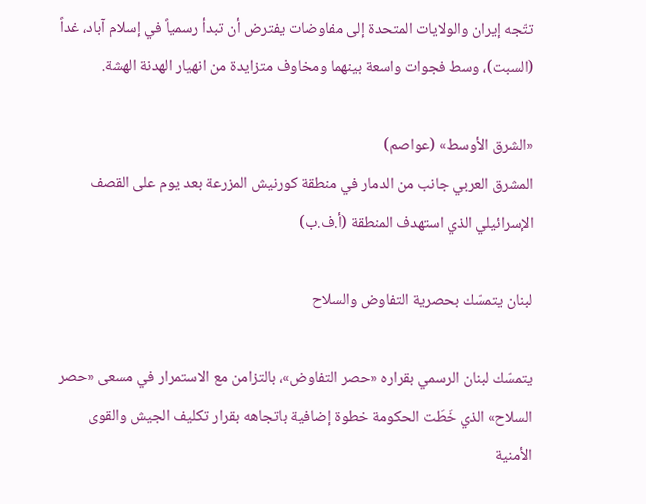تتّجه إيران والولايات المتحدة إلى مفاوضات يفترض أن تبدأ رسمياً في إسلام آباد، غداً (السبت)، وسط فجوات واسعة بينهما ومخاوف متزايدة من انهيار الهدنة الهشة.

«الشرق الأوسط» (عواصم)
المشرق العربي جانب من الدمار في منطقة كورنيش المزرعة بعد يوم على القصف الإسرائيلي الذي استهدف المنطقة (أ.ف.ب)

لبنان يتمسّك بحصرية التفاوض والسلاح

يتمسّك لبنان الرسمي بقراره «حصر التفاوض»، بالتزامن مع الاستمرار في مسعى «حصر السلاح» الذي خَطَت الحكومة خطوة إضافية باتجاهه بقرار تكليف الجيش والقوى الأمنية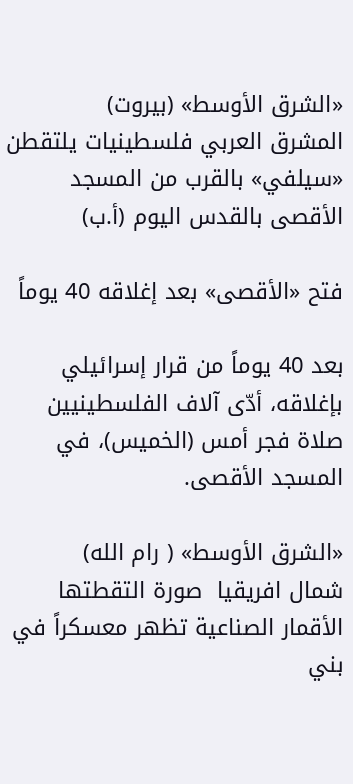«الشرق الأوسط» (بيروت)
المشرق العربي فلسطينيات يلتقطن «سيلفي» بالقرب من المسجد الأقصى بالقدس اليوم (أ.ب)

فتح «الأقصى» بعد إغلاقه 40 يوماً

بعد 40 يوماً من قرار إسرائيلي بإغلاقه، أدّى آلاف الفلسطينيين صلاة فجر أمس (الخميس)، في المسجد الأقصى.

«الشرق الأوسط» ( رام الله)
شمال افريقيا  صورة التقطتها الأقمار الصناعية تظهر معسكراً في بني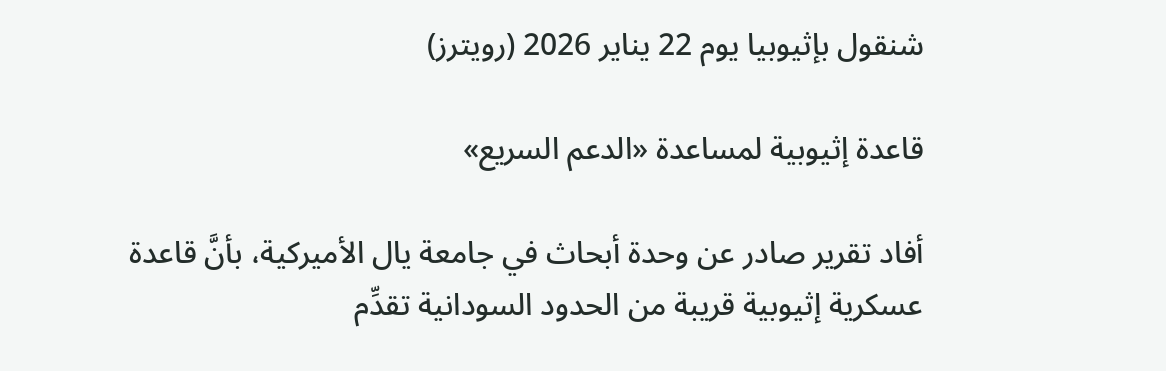شنقول بإثيوبيا يوم 22 يناير 2026 (رويترز)

قاعدة إثيوبية لمساعدة «الدعم السريع»

أفاد تقرير صادر عن وحدة أبحاث في جامعة يال الأميركية، بأنَّ قاعدة عسكرية إثيوبية قريبة من الحدود السودانية تقدِّم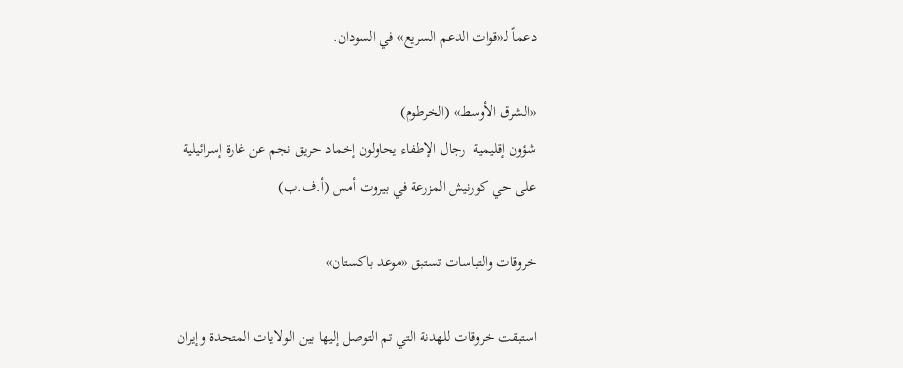دعماً لـ«قوات الدعم السريع» في السودان.

«الشرق الأوسط» (الخرطوم)
شؤون إقليمية  رجال الإطفاء يحاولون إخماد حريق نجم عن غارة إسرائيلية على حي كورنيش المزرعة في بيروت أمس (أ.ف.ب)

خروقات والتباسات تستبق «موعد باكستان»

استبقت خروقات للهدنة التي تم التوصل إليها بين الولايات المتحدة وإيران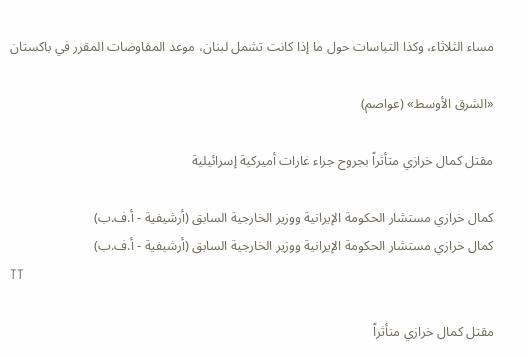مساء الثلاثاء، وكذا التباسات حول ما إذا كانت تشمل لبنان، موعد المفاوضات المقرر في باكستان

«الشرق الأوسط» (عواصم)

مقتل كمال خرازي متأثراً بجروح جراء غارات أميركية إسرائيلية

كمال خرازي مستشار الحكومة الإيرانية ووزير الخارجية السابق (أرشيفية - أ.ف.ب)
كمال خرازي مستشار الحكومة الإيرانية ووزير الخارجية السابق (أرشيفية - أ.ف.ب)
TT

مقتل كمال خرازي متأثراً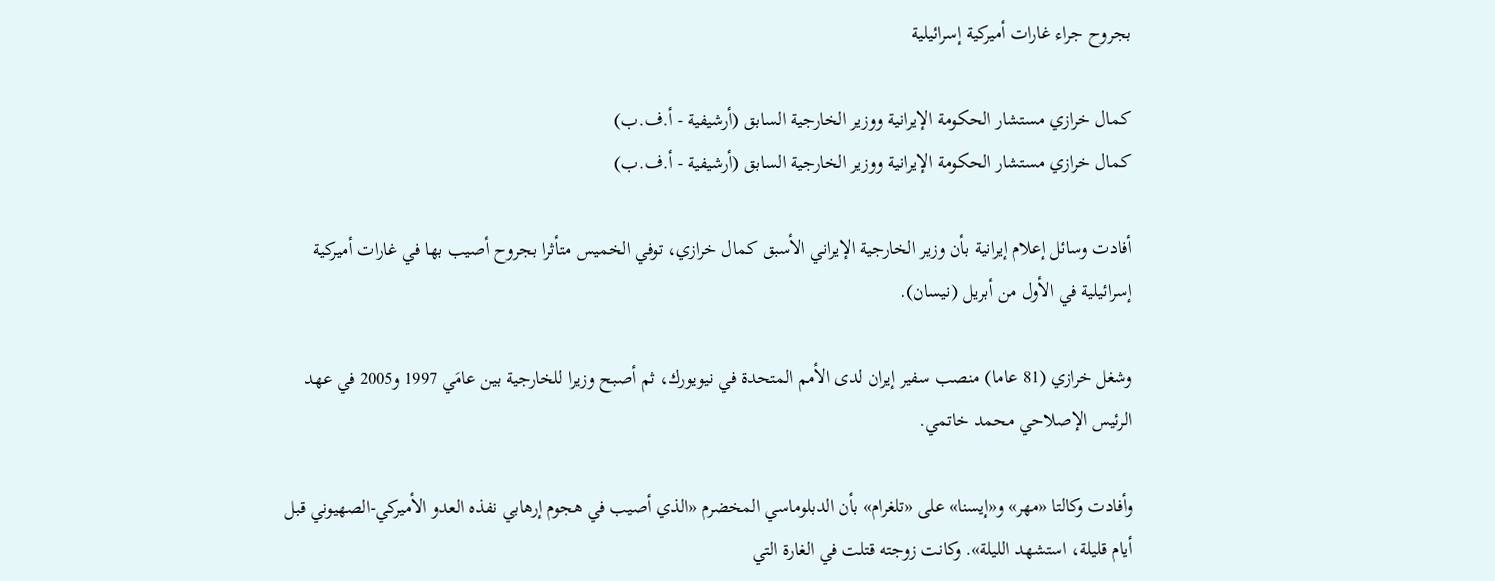بجروح جراء غارات أميركية إسرائيلية

كمال خرازي مستشار الحكومة الإيرانية ووزير الخارجية السابق (أرشيفية - أ.ف.ب)
كمال خرازي مستشار الحكومة الإيرانية ووزير الخارجية السابق (أرشيفية - أ.ف.ب)

أفادت وسائل إعلام إيرانية بأن وزير الخارجية الإيراني الأسبق كمال خرازي، توفي الخميس متأثرا بجروح أصيب بها في غارات أميركية إسرائيلية في الأول من أبريل (نيسان).

وشغل خرازي (81 عاما) منصب سفير إيران لدى الأمم المتحدة في نيويورك، ثم أصبح وزيرا للخارجية بين عامَي 1997 و2005 في عهد الرئيس الإصلاحي محمد خاتمي.

وأفادت وكالتا «مهر» و«إيسنا» على «تلغرام» بأن الدبلوماسي المخضرم «الذي أصيب في هجوم إرهابي نفذه العدو الأميركي-الصهيوني قبل أيام قليلة، استشهد الليلة». وكانت زوجته قتلت في الغارة التي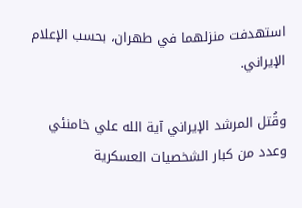استهدفت منزلهما في طهران، بحسب الإعلام الإيراني.

وقُتل المرشد الإيراني آية الله علي خامنئي وعدد من كبار الشخصيات العسكرية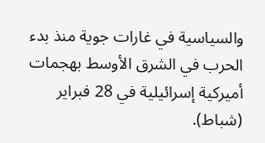والسياسية في غارات جوية منذ بدء الحرب في الشرق الأوسط بهجمات أميركية إسرائيلية في 28 فبراير (شباط).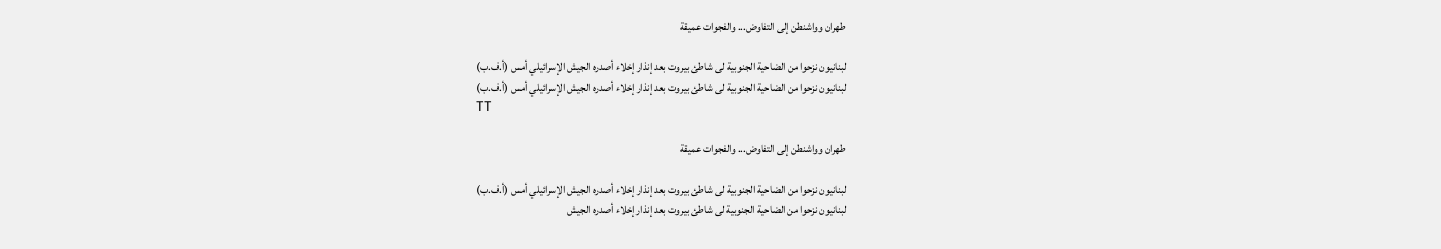طهران وواشنطن إلى التفاوض... والفجوات عميقة

لبنانيون نزحوا من الضاحية الجنوبية لى شاطئ بيروت بعد إنذار إخلاء أصدره الجيش الإسرائيلي أمس (أ.ف.ب)
لبنانيون نزحوا من الضاحية الجنوبية لى شاطئ بيروت بعد إنذار إخلاء أصدره الجيش الإسرائيلي أمس (أ.ف.ب)
TT

طهران وواشنطن إلى التفاوض... والفجوات عميقة

لبنانيون نزحوا من الضاحية الجنوبية لى شاطئ بيروت بعد إنذار إخلاء أصدره الجيش الإسرائيلي أمس (أ.ف.ب)
لبنانيون نزحوا من الضاحية الجنوبية لى شاطئ بيروت بعد إنذار إخلاء أصدره الجيش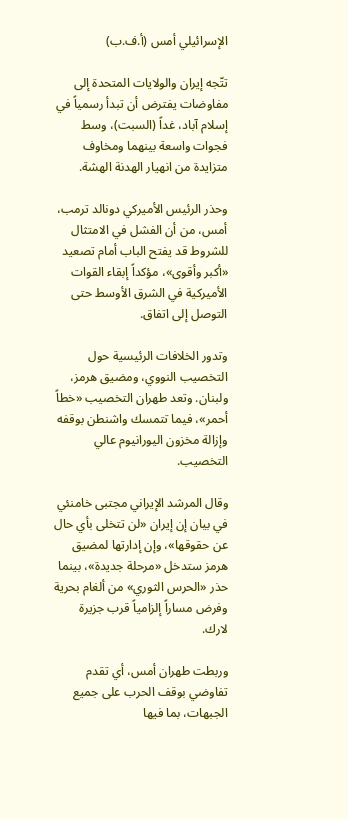الإسرائيلي أمس (أ.ف.ب)

تتّجه إيران والولايات المتحدة إلى مفاوضات يفترض أن تبدأ رسمياً في إسلام آباد، غداً (السبت)، وسط فجوات واسعة بينهما ومخاوف متزايدة من انهيار الهدنة الهشة.

وحذر الرئيس الأميركي دونالد ترمب، أمس، من أن الفشل في الامتثال للشروط قد يفتح الباب أمام تصعيد «أكبر وأقوى»، مؤكداً إبقاء القوات الأميركية في الشرق الأوسط حتى التوصل إلى اتفاق.

وتدور الخلافات الرئيسية حول التخصيب النووي، ومضيق هرمز، ولبنان. وتعد طهران التخصيب «خطاً أحمر»، فيما تتمسك واشنطن بوقفه وإزالة مخزون اليورانيوم عالي التخصيب.

وقال المرشد الإيراني مجتبى خامنئي في بيان إن إيران «لن تتخلى بأي حال عن حقوقها»، وإن إدارتها لمضيق هرمز ستدخل «مرحلة جديدة»، بينما حذر «الحرس الثوري» من ألغام بحرية وفرض مساراً إلزامياً قرب جزيرة لارك.

وربطت طهران أمس، أي تقدم تفاوضي بوقف الحرب على جميع الجبهات، بما فيها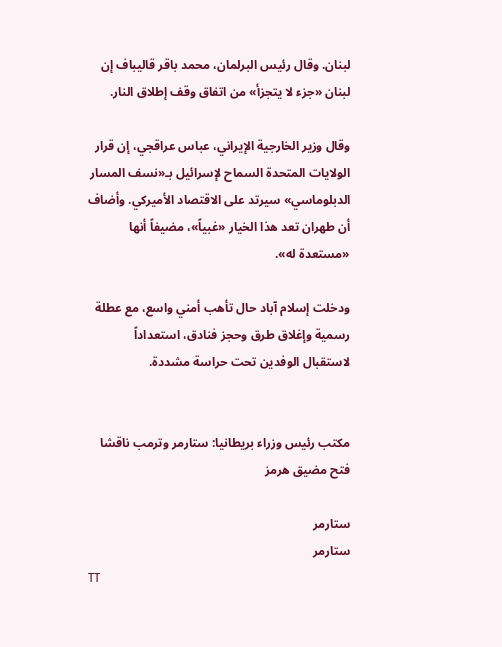لبنان. وقال رئيس البرلمان، محمد باقر قاليباف إن لبنان «جزء لا يتجزأ» من اتفاق وقف إطلاق النار.

وقال وزير الخارجية الإيراني، عباس عراقجي، إن قرار الولايات المتحدة السماح لإسرائيل بـ«نسف المسار الدبلوماسي» سيرتد على الاقتصاد الأميركي. وأضاف أن طهران تعد هذا الخيار «غبياً»، مضيفاً أنها «مستعدة له».

ودخلت إسلام آباد حال تأهب أمني واسع، مع عطلة رسمية وإغلاق طرق وحجز فنادق، استعداداً لاستقبال الوفدين تحت حراسة مشددة.


مكتب رئيس وزراء بريطانيا: ستارمر وترمب ناقشا فتح مضيق هرمز

ستارمر
ستارمر
TT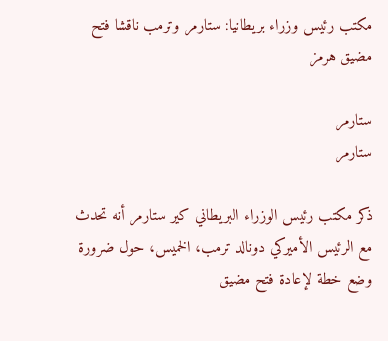مكتب رئيس وزراء بريطانيا: ستارمر وترمب ناقشا فتح مضيق هرمز

ستارمر
ستارمر

ذكر مكتب رئيس الوزراء البريطاني كير ستارمر أنه تحدث مع الرئيس الأميركي دونالد ترمب، الخميس، حول ضرورة وضع خطة لإعادة فتح مضيق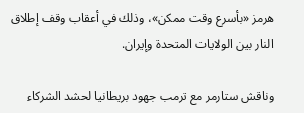هرمز «بأسرع وقت ممكن»، وذلك في أعقاب وقف إطلاق النار بين الولايات المتحدة وإيران.

وناقش ستارمر مع ترمب جهود بريطانيا لحشد الشركاء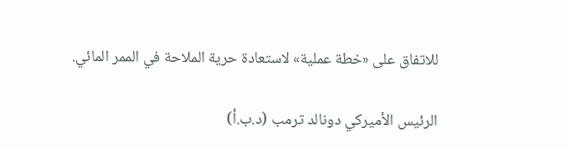للاتفاق على «خطة عملية» لاستعادة حرية الملاحة في الممر المائي.

الرئيس الأميركي دونالد ترمب (د.ب.أ)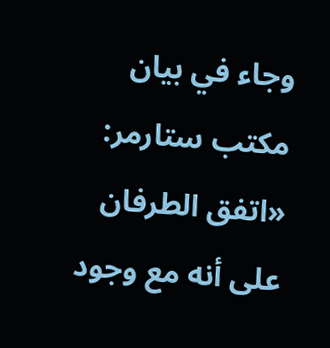وجاء في بيان مكتب ستارمر: «اتفق الطرفان على أنه مع وجود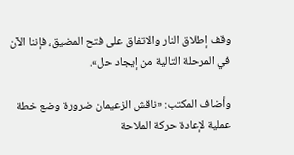وقف إطلاق النار والاتفاق على فتح المضيق، فإننا الآن في المرحلة التالية من إيجاد حل».

وأضاف المكتب: «ناقش الزعيمان ضرورة وضع خطة عملية لإعادة حركة الملاحة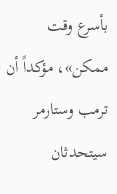بأسرع وقت ممكن»، مؤكداً أن ترمب وستارمر سيتحدثان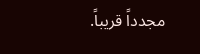مجدداً قريباً.